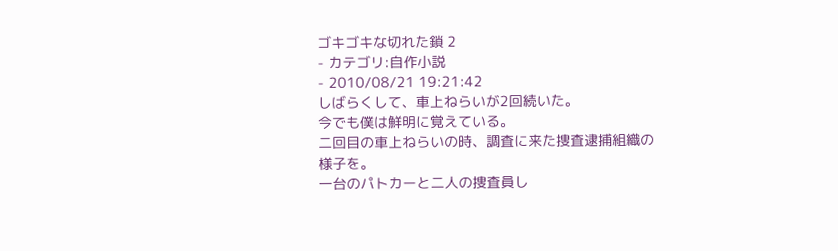ゴキゴキな切れた鎖 2
- カテゴリ:自作小説
- 2010/08/21 19:21:42
しばらくして、車上ねらいが2回続いた。
今でも僕は鮮明に覚えている。
二回目の車上ねらいの時、調査に来た捜査逮捕組織の様子を。
一台のパトカーと二人の捜査員し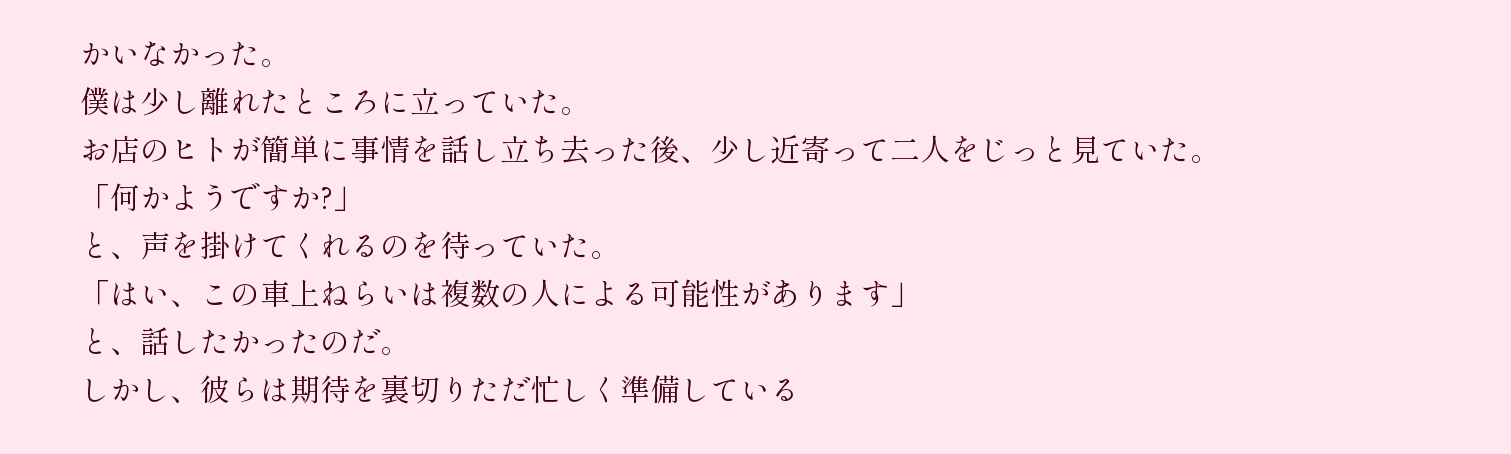かいなかった。
僕は少し離れたところに立っていた。
お店のヒトが簡単に事情を話し立ち去った後、少し近寄って二人をじっと見ていた。
「何かようですか?」
と、声を掛けてくれるのを待っていた。
「はい、この車上ねらいは複数の人による可能性があります」
と、話したかったのだ。
しかし、彼らは期待を裏切りただ忙しく準備している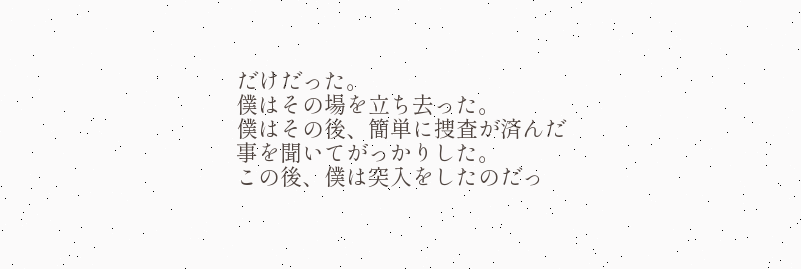だけだった。
僕はその場を立ち去った。
僕はその後、簡単に捜査が済んだ事を聞いてがっかりした。
この後、僕は突入をしたのだっ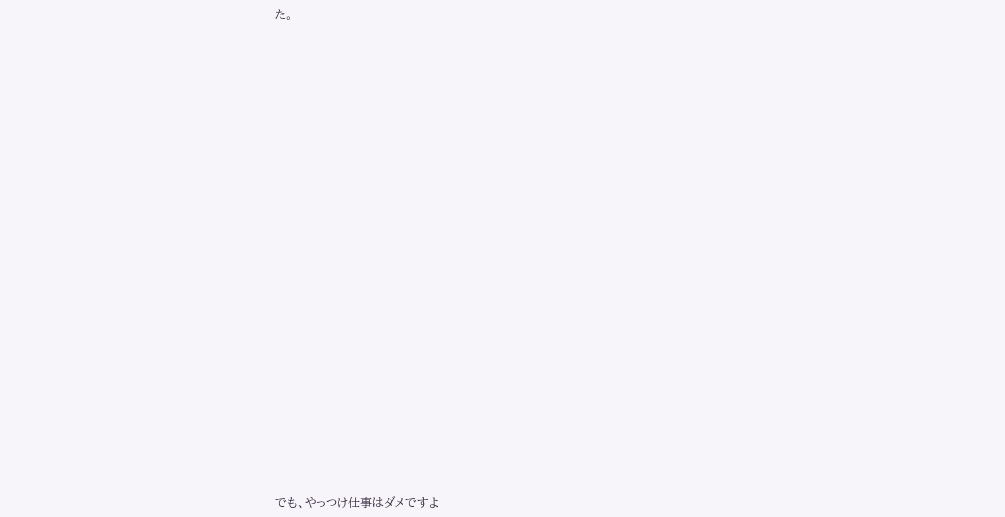た。

























でも、やっつけ仕事はダメですよ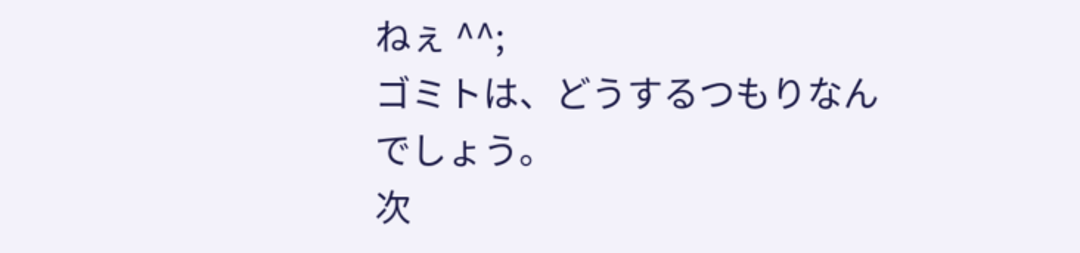ねぇ ^^;
ゴミトは、どうするつもりなんでしょう。
次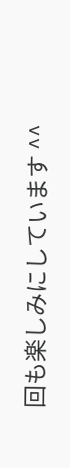回も楽しみにしています ^^